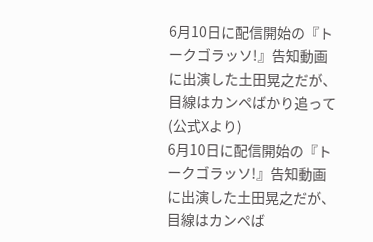6月10日に配信開始の『トークゴラッソ!』告知動画に出演した土田晃之だが、目線はカンペばかり追って(公式Xより)
6月10日に配信開始の『トークゴラッソ!』告知動画に出演した土田晃之だが、目線はカンペば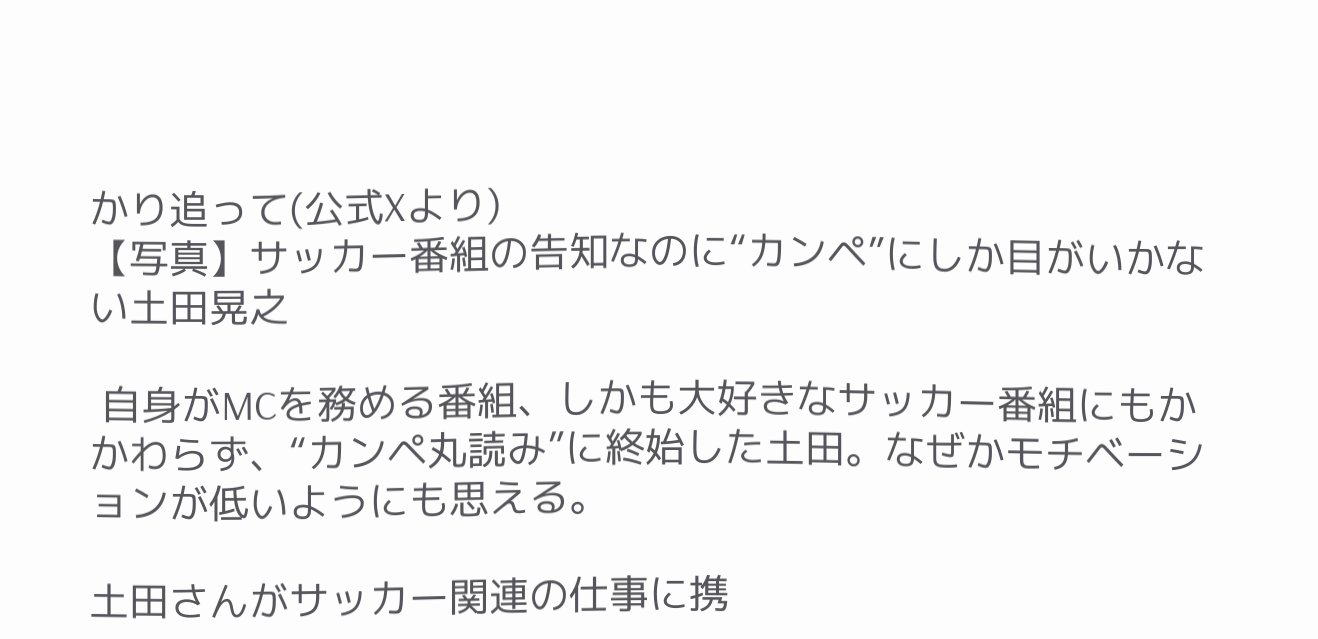かり追って(公式Xより)
【写真】サッカー番組の告知なのに“カンペ”にしか目がいかない土田晃之

 自身がMCを務める番組、しかも大好きなサッカー番組にもかかわらず、“カンペ丸読み”に終始した土田。なぜかモチベーションが低いようにも思える。

土田さんがサッカー関連の仕事に携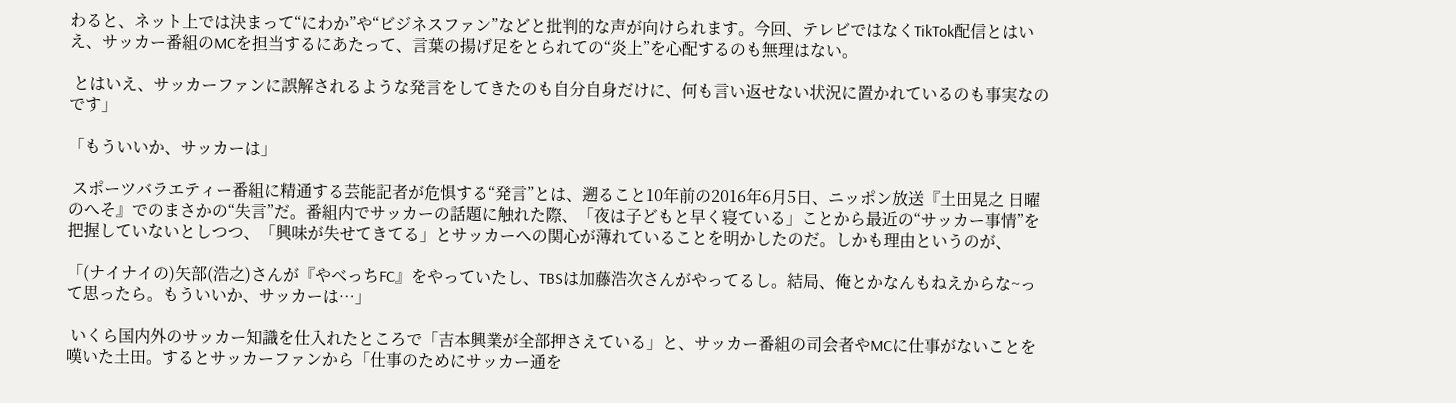わると、ネット上では決まって“にわか”や“ビジネスファン”などと批判的な声が向けられます。今回、テレビではなくTikTok配信とはいえ、サッカー番組のMCを担当するにあたって、言葉の揚げ足をとられての“炎上”を心配するのも無理はない。

 とはいえ、サッカーファンに誤解されるような発言をしてきたのも自分自身だけに、何も言い返せない状況に置かれているのも事実なのです」

「もういいか、サッカーは」

 スポーツバラエティー番組に精通する芸能記者が危惧する“発言”とは、遡ること10年前の2016年6月5日、ニッポン放送『土田晃之 日曜のへそ』でのまさかの“失言”だ。番組内でサッカーの話題に触れた際、「夜は子どもと早く寝ている」ことから最近の“サッカー事情”を把握していないとしつつ、「興味が失せてきてる」とサッカーへの関心が薄れていることを明かしたのだ。しかも理由というのが、

「(ナイナイの)矢部(浩之)さんが『やべっちFC』をやっていたし、TBSは加藤浩次さんがやってるし。結局、俺とかなんもねえからな~って思ったら。もういいか、サッカーは…」

 いくら国内外のサッカー知識を仕入れたところで「吉本興業が全部押さえている」と、サッカー番組の司会者やMCに仕事がないことを嘆いた土田。するとサッカーファンから「仕事のためにサッカー通を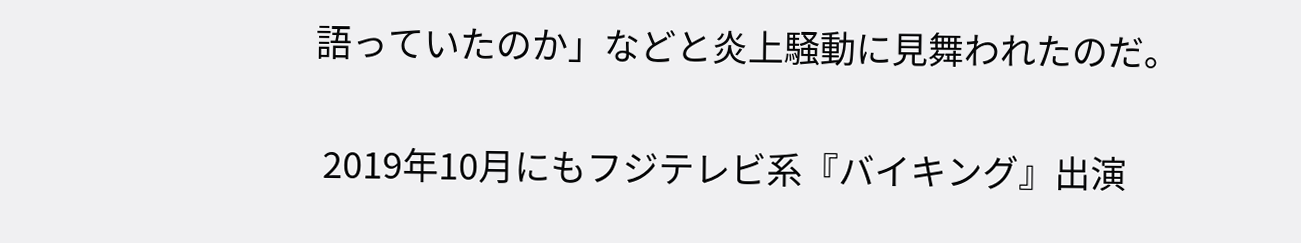語っていたのか」などと炎上騒動に見舞われたのだ。

 2019年10月にもフジテレビ系『バイキング』出演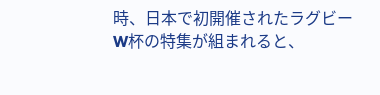時、日本で初開催されたラグビーW杯の特集が組まれると、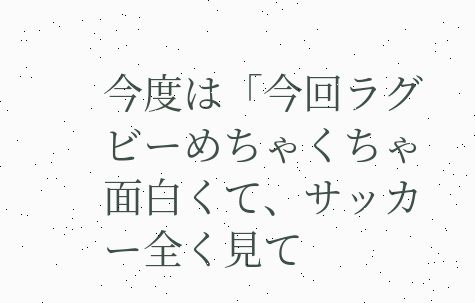今度は「今回ラグビーめちゃくちゃ面白くて、サッカー全く見て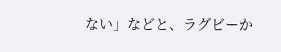ない」などと、ラグビーか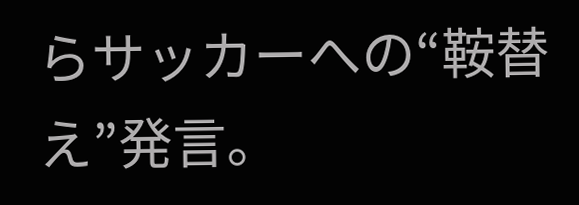らサッカーへの“鞍替え”発言。